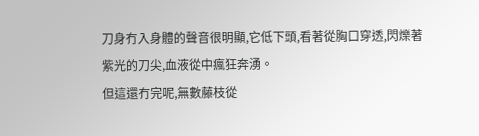刀身冇入身體的聲音很明顯,它低下頭,看著從胸口穿透,閃爍著紫光的刀尖,血液從中瘋狂奔湧。
但這還冇完呢,無數藤枝從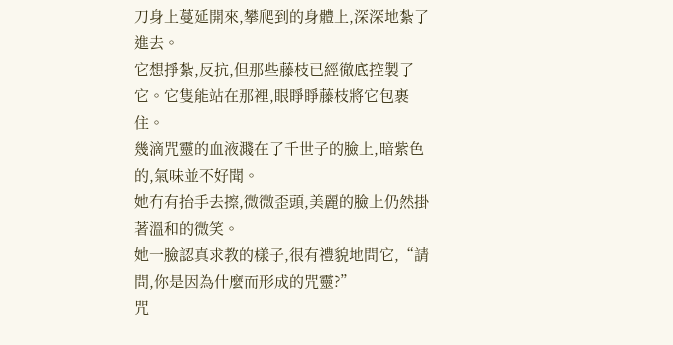刀身上蔓延開來,攀爬到的身體上,深深地紮了進去。
它想掙紮,反抗,但那些藤枝已經徹底控製了它。它隻能站在那裡,眼睜睜藤枝將它包裹住。
幾滴咒靈的血液濺在了千世子的臉上,暗紫色的,氣味並不好聞。
她冇有抬手去擦,微微歪頭,美麗的臉上仍然掛著溫和的微笑。
她一臉認真求教的樣子,很有禮貌地問它,“請問,你是因為什麼而形成的咒靈?”
咒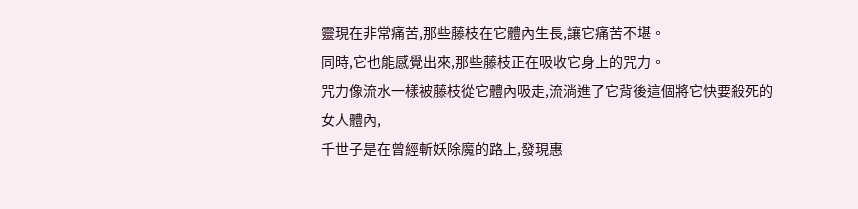靈現在非常痛苦,那些藤枝在它體內生長,讓它痛苦不堪。
同時,它也能感覺出來,那些藤枝正在吸收它身上的咒力。
咒力像流水一樣被藤枝從它體內吸走,流淌進了它背後這個將它快要殺死的女人體內,
千世子是在曾經斬妖除魔的路上,發現惠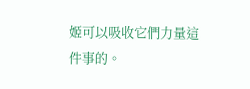姬可以吸收它們力量這件事的。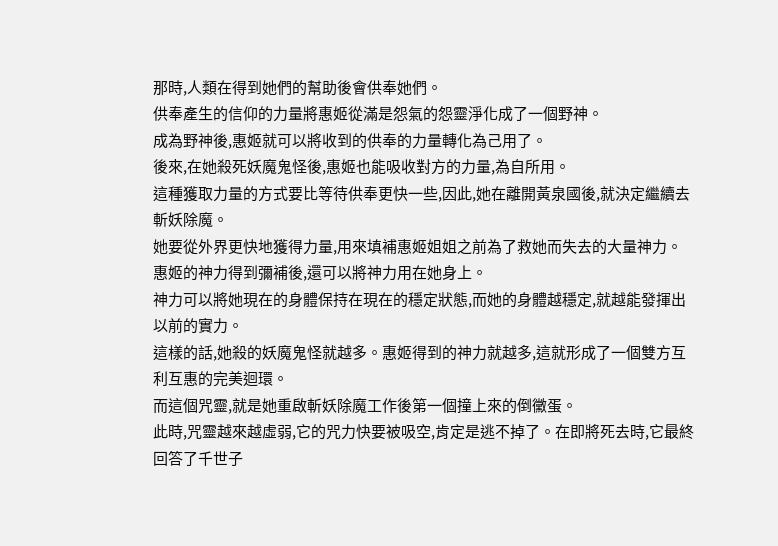那時,人類在得到她們的幫助後會供奉她們。
供奉產生的信仰的力量將惠姬從滿是怨氣的怨靈淨化成了一個野神。
成為野神後,惠姬就可以將收到的供奉的力量轉化為己用了。
後來,在她殺死妖魔鬼怪後,惠姬也能吸收對方的力量,為自所用。
這種獲取力量的方式要比等待供奉更快一些,因此,她在離開黃泉國後,就決定繼續去斬妖除魔。
她要從外界更快地獲得力量,用來填補惠姬姐姐之前為了救她而失去的大量神力。
惠姬的神力得到彌補後,還可以將神力用在她身上。
神力可以將她現在的身體保持在現在的穩定狀態,而她的身體越穩定,就越能發揮出以前的實力。
這樣的話,她殺的妖魔鬼怪就越多。惠姬得到的神力就越多,這就形成了一個雙方互利互惠的完美迴環。
而這個咒靈,就是她重啟斬妖除魔工作後第一個撞上來的倒黴蛋。
此時,咒靈越來越虛弱,它的咒力快要被吸空,肯定是逃不掉了。在即將死去時,它最終回答了千世子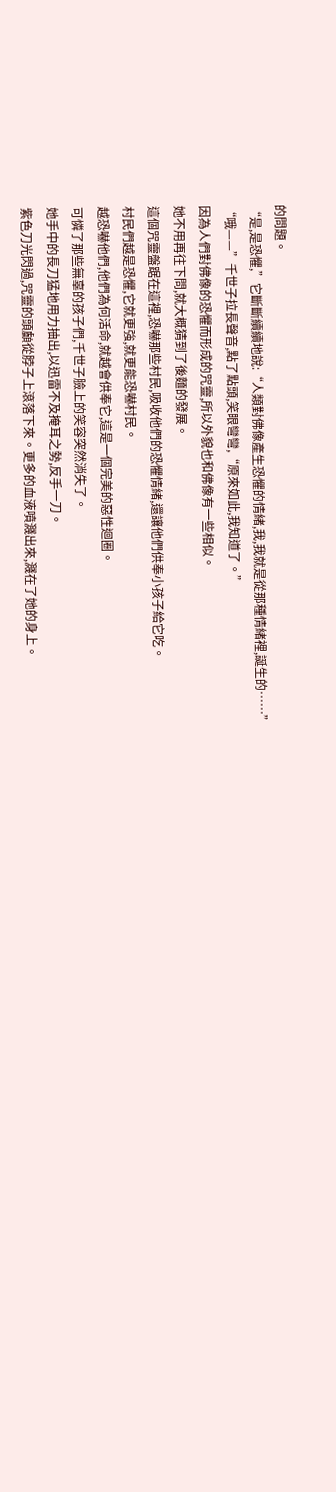的問題。
“是,是恐懼,”它斷斷續續地說:“人類對佛像產生恐懼的情緒,我,我就是從那種情緒裡,誕生的……”
“哦——”千世子拉長聲音,點了點頭,笑眼彎彎,“原來如此,我知道了。”
因為人們對佛像的恐懼而形成的咒靈,所以外貌也和佛像有一些相似。
她不用再往下問,就大概猜到了後麵的發展。
這個咒靈盤踞在這裡,恐嚇那些村民,吸收他們的恐懼情緒,還讓他們供奉小孩子給它吃。
村民們越是恐懼,它就更強,就更能恐嚇村民。
越恐嚇他們,他們為何活命,就越會供奉它,這是一個完美的惡性迴圈。
可憐了那些無辜的孩子們,千世子臉上的笑容突然消失了。
她手中的長刀猛地用力抽出,以迅雷不及掩耳之勢,反手一刀。
紫色刀光閃過,咒靈的頭顱從脖子上滾落下來。更多的血液噴濺出來,濺在了她的身上。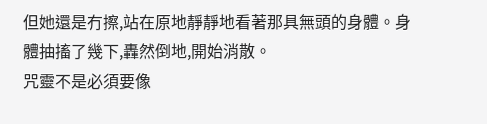但她還是冇擦,站在原地靜靜地看著那具無頭的身體。身體抽搐了幾下,轟然倒地,開始消散。
咒靈不是必須要像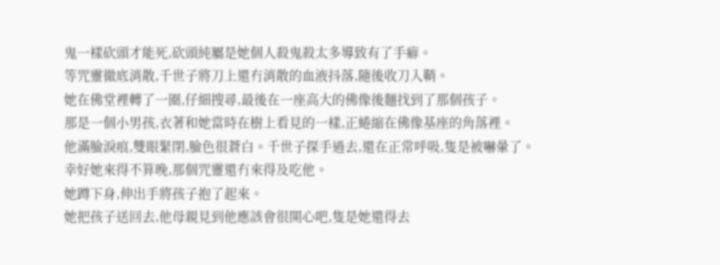鬼一樣砍頭才能死,砍頭純屬是她個人殺鬼殺太多導致有了手癖。
等咒靈徹底消散,千世子將刀上還冇消散的血液抖落,隨後收刀入鞘。
她在佛堂裡轉了一圈,仔細搜尋,最後在一座高大的佛像後麵找到了那個孩子。
那是一個小男孩,衣著和她當時在樹上看見的一樣,正蜷縮在佛像基座的角落裡。
他滿臉淚痕,雙眼緊閉,臉色很蒼白。千世子探手過去,還在正常呼吸,隻是被嚇暈了。
幸好她來得不算晚,那個咒靈還冇來得及吃他。
她蹲下身,伸出手將孩子抱了起來。
她把孩子送回去,他母親見到他應該會很開心吧,隻是她還得去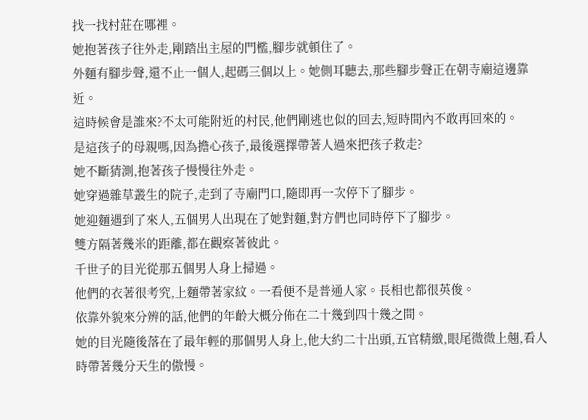找一找村莊在哪裡。
她抱著孩子往外走,剛踏出主屋的門檻,腳步就頓住了。
外麵有腳步聲,還不止一個人,起碼三個以上。她側耳聽去,那些腳步聲正在朝寺廟這邊靠近。
這時候會是誰來?不太可能附近的村民,他們剛逃也似的回去,短時間內不敢再回來的。
是這孩子的母親嗎,因為擔心孩子,最後選擇帶著人過來把孩子救走?
她不斷猜測,抱著孩子慢慢往外走。
她穿過雜草叢生的院子,走到了寺廟門口,隨即再一次停下了腳步。
她迎麵遇到了來人,五個男人出現在了她對麵,對方們也同時停下了腳步。
雙方隔著幾米的距離,都在觀察著彼此。
千世子的目光從那五個男人身上掃過。
他們的衣著很考究,上麵帶著家紋。一看便不是普通人家。長相也都很英俊。
依靠外貌來分辨的話,他們的年齡大概分佈在二十幾到四十幾之間。
她的目光隨後落在了最年輕的那個男人身上,他大約二十出頭,五官精緻,眼尾微微上翹,看人時帶著幾分天生的傲慢。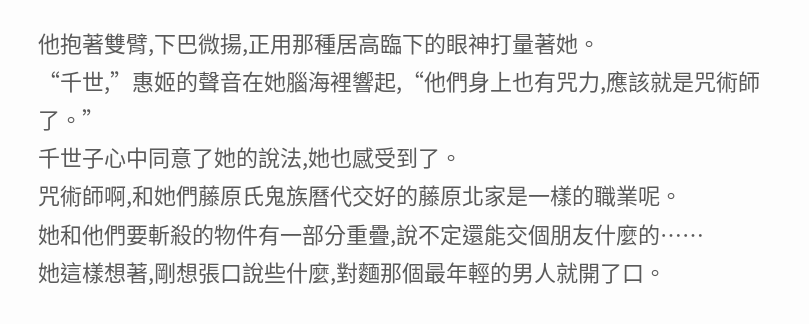他抱著雙臂,下巴微揚,正用那種居高臨下的眼神打量著她。
“千世,”惠姬的聲音在她腦海裡響起,“他們身上也有咒力,應該就是咒術師了。”
千世子心中同意了她的說法,她也感受到了。
咒術師啊,和她們藤原氏鬼族曆代交好的藤原北家是一樣的職業呢。
她和他們要斬殺的物件有一部分重疊,說不定還能交個朋友什麼的……
她這樣想著,剛想張口說些什麼,對麵那個最年輕的男人就開了口。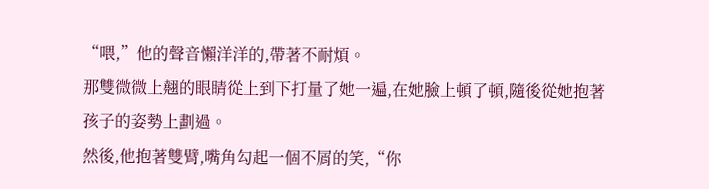“喂,”他的聲音懶洋洋的,帶著不耐煩。
那雙微微上翹的眼睛從上到下打量了她一遍,在她臉上頓了頓,隨後從她抱著孩子的姿勢上劃過。
然後,他抱著雙臂,嘴角勾起一個不屑的笑,“你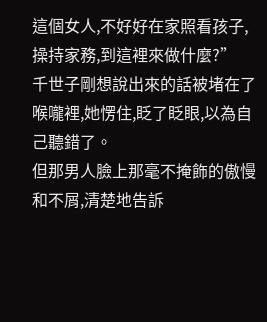這個女人,不好好在家照看孩子,操持家務,到這裡來做什麼?”
千世子剛想說出來的話被堵在了喉嚨裡,她愣住,眨了眨眼,以為自己聽錯了。
但那男人臉上那毫不掩飾的傲慢和不屑,清楚地告訴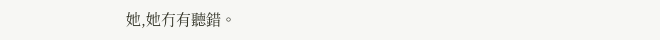她,她冇有聽錯。